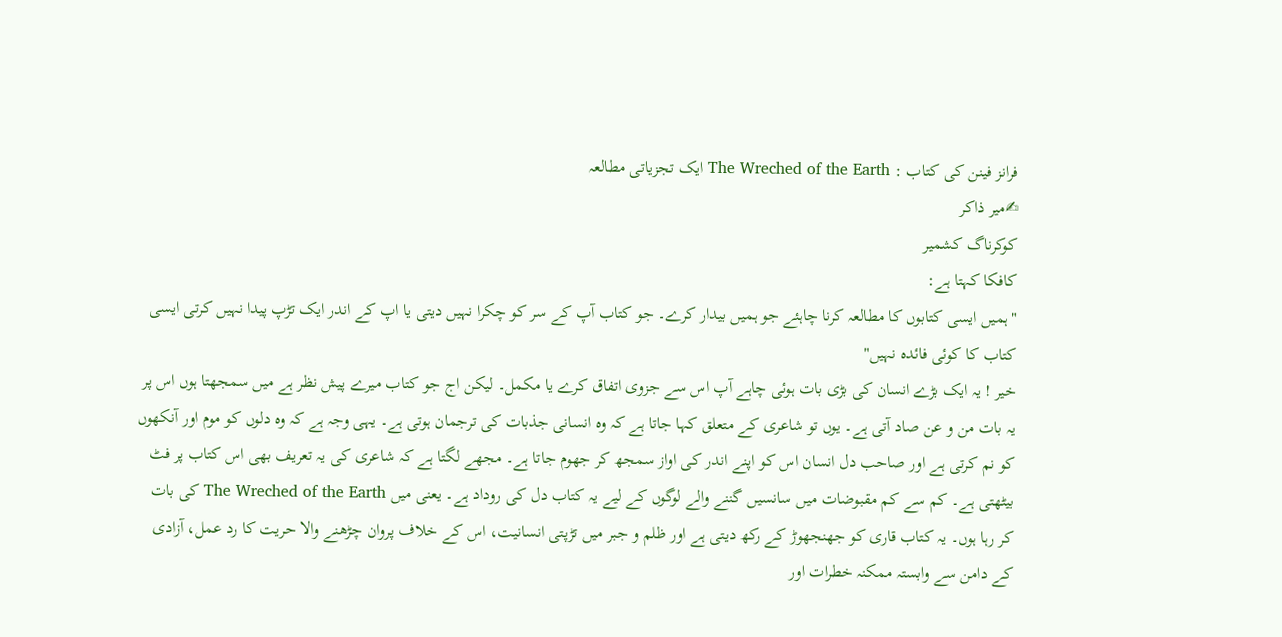فرانز فینن کی کتاب : The Wreched of the Earth ایک تجزیاتی مطالعہ
✍میر ذاکر
کوکرناگ کشمیر
کافکا کہتا ہے:
"ہمیں ایسی کتابوں کا مطالعہ کرنا چاہئے جو ہمیں بیدار کرے۔ جو کتاب آپ کے سر کو چکرا نہیں دیتی یا اپ کے اندر ایک تڑپ پیدا نہیں کرتی ایسی کتاب کا کوئی فائدہ نہیں"
خیر ! یہ ایک بڑے انسان کی بڑی بات ہوئی چاہے آپ اس سے جزوی اتفاق کرے یا مکمل۔ لیکن اج جو کتاب میرے پیش نظر ہے میں سمجھتا ہوں اس پر یہ بات من و عن صاد آتی ہے۔ یوں تو شاعری کے متعلق کہا جاتا ہے کہ وہ انسانی جذبات کی ترجمان ہوتی ہے۔ یہی وجہ ہے کہ وہ دلوں کو موم اور آنکھوں کو نم کرتی ہے اور صاحب دل انسان اس کو اپنے اندر کی اواز سمجھ کر جھوم جاتا ہے۔ مجھے لگتا ہے کہ شاعری کی یہ تعریف بھی اس کتاب پر فٹ بیٹھتی ہے۔ کم سے کم مقبوضات میں سانسیں گننے والے لوگوں کے لیے یہ کتاب دل کی روداد ہے۔ یعنی میں The Wreched of the Earth کی بات کر رہا ہوں۔ یہ کتاب قاری کو جھنجھوڑ کے رکھ دیتی ہے اور ظلم و جبر میں تڑپتی انسانیت، اس کے خلاف پروان چڑھنے والا حریت کا رد عمل، آزادی کے دامن سے وابستہ ممکنہ خطرات اور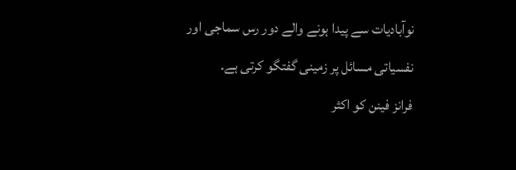نوآبادیات سے پیدا ہونے والے دور رس سماجی اور نفسیاتی مسائل پر زمینی گفتگو کرتی ہے۔
فرانز فینن کو اکثر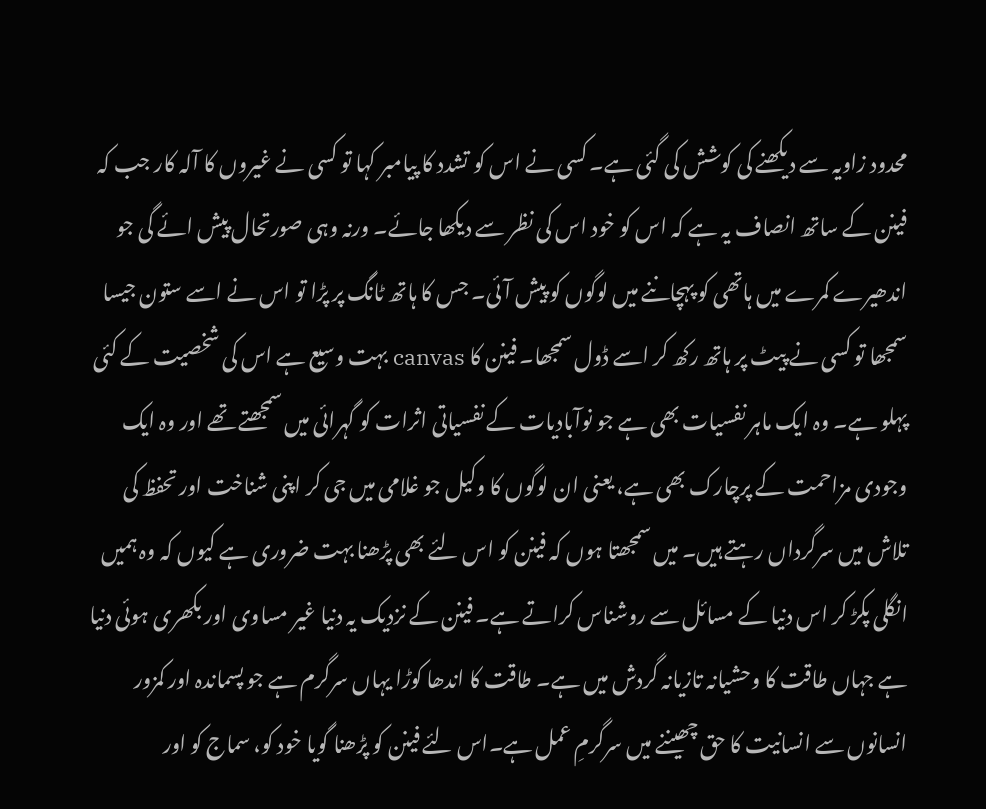محدود زاویہ سے دیکھنے کی کوشش کی گئی ہے۔ کسی نے اس کو تشدد کا پیامبر کہا تو کسی نے غیروں کا آلہ کار جب کہ فینن کے ساتھ انصاف یہ ہے کہ اس کو خود اس کی نظر سے دیکھا جائے۔ ورنہ وہی صورتحال پیش ائے گی جو اندھیرے کمرے میں ہاتھی کو پہچاننے میں لوگوں کو پیش آئی۔ جس کا ہاتھ ٹانگ پر پڑا تو اس نے اسے ستون جیسا سمجھا تو کسی نے پیٹ پر ہاتھ رکھ کر اسے ڈول سمجھا۔ فینن کا canvas بہت وسیع ہے اس کی شخصیت کے کئی پہلو ہے۔ وہ ایک ماہر نفسیات بھی ہے جو نوآبادیات کے نفسیاتی اثرات کو گہرائی میں سمجھتے تھے اور وہ ایک وجودی مزاحمت کے پرچارک بھی ہے، یعنی ان لوگوں کا وکیل جو غلامی میں جی کر اپنی شناخت اور تحفظ کی تلاش میں سرگرداں رہتے ہیں۔ میں سمجھتا ہوں کہ فینن کو اس لئے بھی پڑھنا بہت ضروری ہے کیوں کہ وہ ہمیں انگلی پکڑ کر اس دنیا کے مسائل سے روشناس کراتے ہے۔ فینن کے نزدیک یہ دنیا غیر مساوی اور بکھری ہوئی دنیا ہے جہاں طاقت کا وحشیانہ تازیانہ گردش میں ہے۔ طاقت کا اندھا کوڑا یہاں سرگرم ہے جو پسماندہ اور کمزور انسانوں سے انسانیت کا حق چھیننے میں سرگرمِ عمل ہے۔اس لئے فینن کو پڑھنا گویا خود کو، سماج کو اور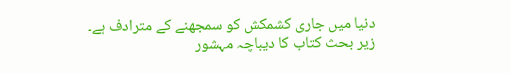دنیا میں جاری کشمکش کو سمجھنے کے مترادف ہے۔
زیر بحث کتاب کا دیباچہ مہشور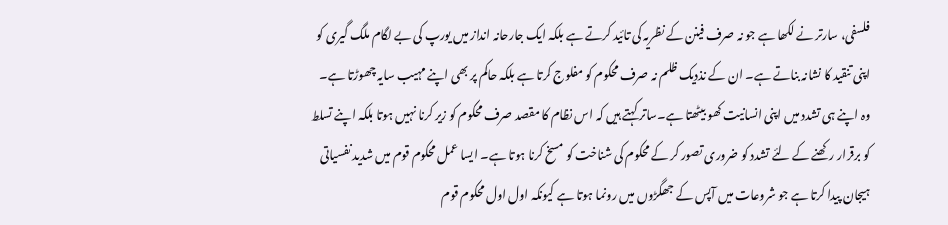فلسفی، سارتر نے لکھا ہے جو نہ صرف فینن کے نظریہ کی تائید کرتے ہے بلکہ ایک جارحانہ انداز میں یورپ کی بے لگام ملگ گیری کو اپنی تنقید کا نشانہ بناتے ہے۔ ان کے نذدیک ظلم نہ صرف محکوم کو مفلوج کرتا ہے بلکہ حاکم پر بھی اپنے مہیب سایہ چھوڑتا ہے۔ وہ اپنے ہی تشدد میں اپنی انسانیت کھو بیٹھتا ہے۔ساتر کہتے ہیں کہ اس نظام کا مقصد صرف محکوم کو زیر کرنا نہیں ہوتا بلکہ اپنے تسلط کو برقرار رکھنے کے لئے تشدد کو ضروری تصور کر کے محکوم کی شناخت کو مسخ کرنا ہوتا ہے۔ ایسا عمل محکوم قوم میں شدید نفسیاتی ہیجان پیدا کرتا ہے جو شروعات میں آپس کے جھگڑوں میں رونما ہوتا ہے کیونکہ اول اول محکوم قوم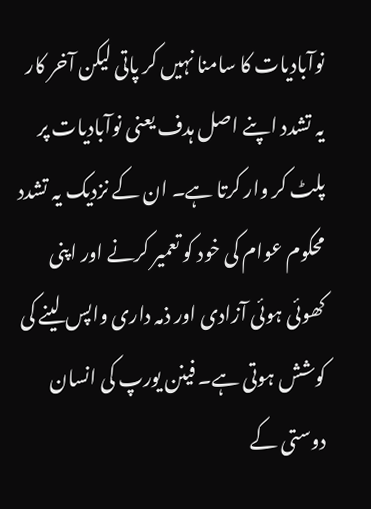نوآبادیات کا سامنا نہیں کر پاتی لیکن آخر کار یہ تشدد اپنے اصل ہدف یعنی نوآبادیات پر پلٹ کر وار کرتا ہے۔ ان کے نزدیک یہ تشدد محکوم عوام کی خود کو تعمیر کرنے اور اپنی کھوئی ہوئی آزادی اور ذمہ داری واپس لینے کی کوشش ہوتی ہے۔ فینن یورپ کی انسان دوستی کے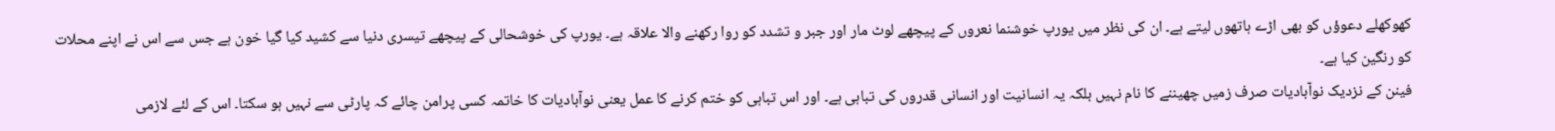کھوکھلے دعوؤں کو بھی اڑے ہاتھوں لیتے ہے۔ ان کی نظر میں یورپ خوشنما نعروں کے پیچھے لوٹ مار اور جبر و تشدد کو روا رکھنے والا علاقہ ہے۔ یورپ کی خوشحالی کے پیچھے تیسری دنیا سے کشید کیا گیا خون ہے جس سے اس نے اپنے محلات کو رنگین کیا ہے۔
فینن کے نزدیک نوآبادیات صرف زمیں چھیننے کا نام نہیں بلکہ یہ انسانیت اور انسانی قدروں کی تباہی ہے۔ اور اس تباہی کو ختم کرنے کا عمل یعنی نوآبادیات کا خاتمہ کسی پرامن چائے کہ پارٹی سے نہیں ہو سکتا۔ اس کے لئے لازمی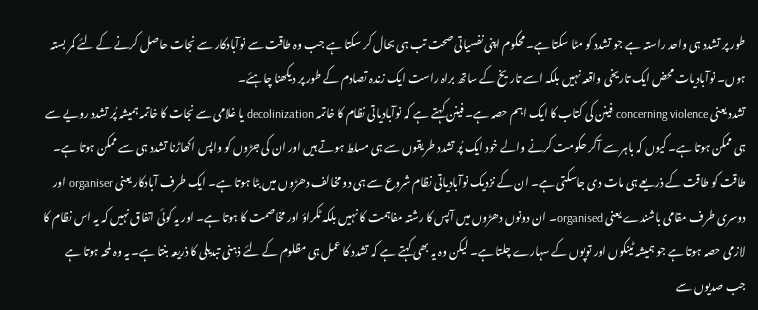طور پر تشدد ہی واحد راستہ ہے جو تشدد کو مٹا سکتا ہے۔ محکوم اپنی نفسیاتی صحت تب ہی بحال کر سکتا ہے جب وہ طاقت سے نوآبادکار سے نجات حاصل کرنے کے لئے کمر بستہ ہوں۔ نوآبادیات محض ایک تاریخی واقعہ نہیں بلکہ اسے تاریخ کے ساتھ براہ راست ایک زندہ تصادم کے طور پر دیکھنا چاہئے۔
تشدد یعنی concerning violence فینن کی کتاب کا ایک اہم حصہ ہے۔ فینن کہتے ہے کہ نوآبادیاتی نظام کا خاتمہ decolinization یا غلامی سے نجات کا خاتمہ ہمیشہ پُر تشدد رویے سے ہی ممکن ہوتا ہے۔ کیوں کہ باہر سے آکر حکومت کرنے والے خود ایک پُر تشدد طریقوں سے ہی مسلط ہوتے ہیں اور ان کی جڑوں کو واپس اکھاڑنا تشدد ہی سے ممکن ہوتا ہے۔ طاقت کو طاقت کے ذریعے ہی مات دی جاسکتی ہے۔ ان کے نزدیک نوآبادیاتی نظام شروع سے ہی دو مخالف دھڑوں میں بٹا ہوتا ہے۔ ایک طرف آبادکار یعنی organiser اور دوسری طرف مقامی باشندے یعنی organised۔ ان دونوں دھڑوں میں آپس کا رشتہ مفاہمت کا نہیں بلکہ ٹکراؤ اور مخاصمت کا ہوتا ہے۔ اور یہ کوئی اتفاق نہیں کہ یہ اس نظام کا لازمی حصہ ہوتا ہے جو ہمیشہ ٹینکوں اور توپوں کے سہارے چلتا ہے۔ لیکن وہ یہ بھی کہتے ہے کہ تشدد کا عمل ہی مظلوم کے لئے ذہنی تبدیلی کا ذریعہ بنتا ہے۔ یہ وہ لمحہ ہوتا ہے جب صدیوں سے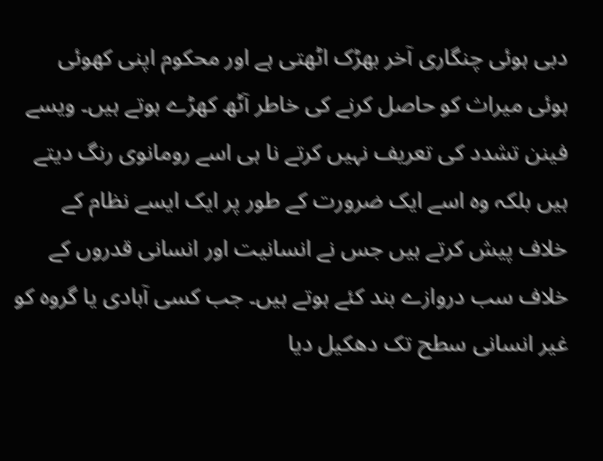دبی ہوئی چنگاری آخر بھڑک اٹھتی ہے اور محکوم اپنی کھوئی ہوئی میراث کو حاصل کرنے کی خاطر آٹھ کھڑے ہوتے ہیں۔ ویسے فینن تشدد کی تعریف نہیں کرتے نا ہی اسے رومانوی رنگ دیتے ہیں بلکہ وہ اسے ایک ضرورت کے طور پر ایک ایسے نظام کے خلاف پیش کرتے ہیں جس نے انسانیت اور انسانی قدروں کے خلاف سب دروازے بند کئے ہوتے ہیں۔ جب کسی آبادی یا گروہ کو غیر انسانی سطح تک دھکیل دیا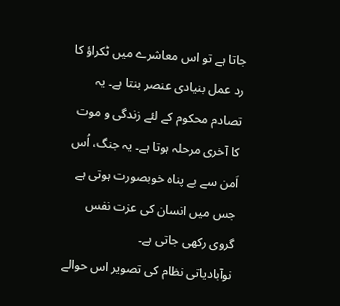جاتا ہے تو اس معاشرے میں ٹکراؤ کا رد عمل بنیادی عنصر بنتا ہے۔ یہ تصادم محکوم کے لئے زندگی و موت کا آخری مرحلہ ہوتا ہے۔ یہ جنگ، اُس اَمن سے بے پناہ خوبصورت ہوتی ہے جس میں انسان کی عزت نفس گروی رکھی جاتی ہے۔
نوآبادیاتی نظام کی تصویر اس حوالے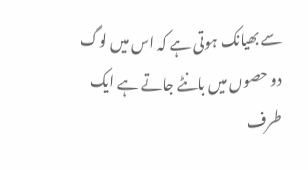سے بھیانک ہوتی ہے کہ اس میں لوگ دو حصوں میں بانٹے جاتے ہے ایک طرف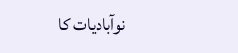نوآبادیات کا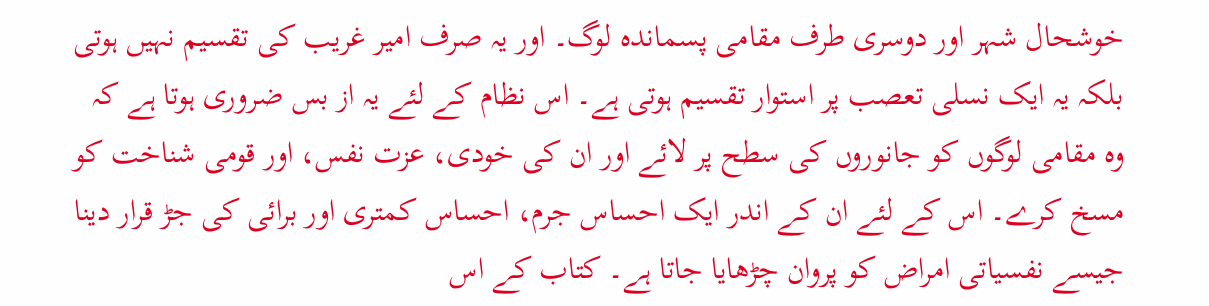خوشحال شہر اور دوسری طرف مقامی پسماندہ لوگ۔ اور یہ صرف امیر غریب کی تقسیم نہیں ہوتی بلکہ یہ ایک نسلی تعصب پر استوار تقسیم ہوتی ہے۔ اس نظام کے لئے یہ از بس ضروری ہوتا ہے کہ وہ مقامی لوگوں کو جانوروں کی سطح پر لائے اور ان کی خودی، عزت نفس، اور قومی شناخت کو مسخ کرے۔ اس کے لئے ان کے اندر ایک احساس جرم، احساس کمتری اور برائی کی جڑ قرار دینا جیسے نفسیاتی امراض کو پروان چڑھایا جاتا ہے۔ کتاب کے اس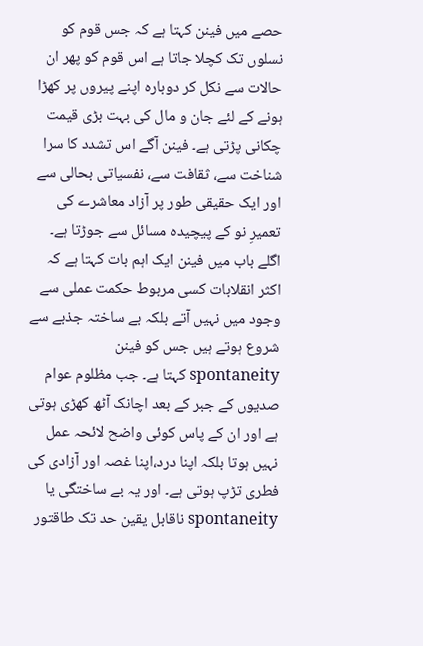حصے میں فینن کہتا ہے کہ جس قوم کو نسلوں تک کچلا جاتا ہے اس قوم کو پھر ان حالات سے نکل کر دوبارہ اپنے پیروں پر کھڑا ہونے کے لئے جان و مال کی بہت بڑی قیمت چکانی پڑتی ہے۔ فینن آگے اس تشدد کا سرا شناخت سے، ثقافت سے، نفسیاتی بحالی سے اور ایک حقیقی طور پر آزاد معاشرے کی تعمیرِ نو کے پیچیدہ مسائل سے جوڑتا ہے۔
اگلے باب میں فینن ایک اہم بات کہتا ہے کہ اکثر انقلابات کسی مربوط حکمت عملی سے وجود میں نہیں آتے بلکہ بے ساختہ جذبے سے شروع ہوتے ہیں جس کو فینن spontaneity کہتا ہے۔ جب مظلوم عوام صدیوں کے جبر کے بعد اچانک آٹھ کھڑی ہوتی ہے اور ان کے پاس کوئی واضح لائحہ عمل نہیں ہوتا بلکہ اپنا درد،اپنا غصہ اور آزادی کی فطری تڑپ ہوتی ہے۔ اور یہ بے ساختگی یا spontaneity ناقابل یقین حد تک طاقتور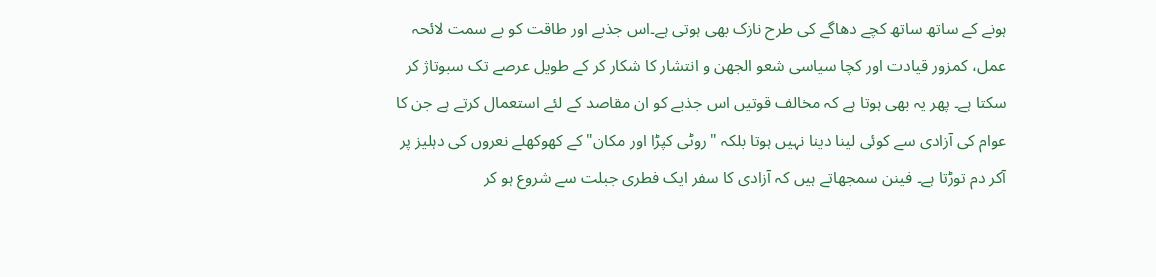ہونے کے ساتھ ساتھ کچے دھاگے کی طرح نازک بھی ہوتی ہے۔اس جذبے اور طاقت کو بے سمت لائحہ عمل، کمزور قیادت اور کچا سیاسی شعو الجھن و انتشار کا شکار کر کے طویل عرصے تک سبوتاژ کر سکتا ہے۔ پھر یہ بھی ہوتا ہے کہ مخالف قوتیں اس جذبے کو ان مقاصد کے لئے استعمال کرتے ہے جن کا عوام کی آزادی سے کوئی لینا دینا نہیں ہوتا بلکہ "روٹی کپڑا اور مکان" کے کھوکھلے نعروں کی دہلیز پر آکر دم توڑتا ہے۔ فینن سمجھاتے ہیں کہ آزادی کا سفر ایک فطری جبلت سے شروع ہو کر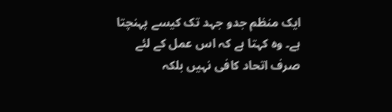ایک منظم جدو جہد تک کیسے پہنچتا ہے۔ وہ کہتا ہے کہ اس عمل کے لئے صرف اتحاد کافی نہیں بلکہ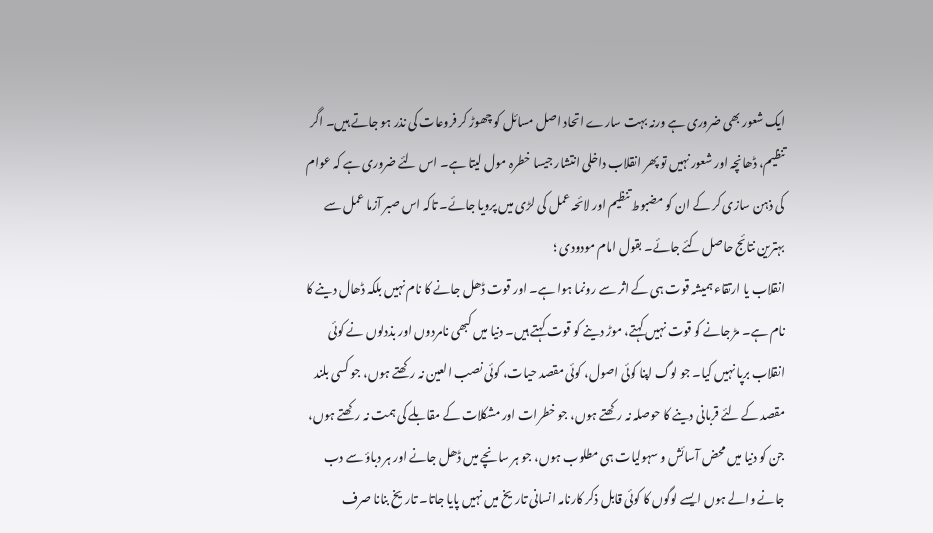ایک شعور بھی ضروری ہے ورنہ بہت سارے اتحاد اصل مسائل کو چھوڑ کر فروعات کی نذر ہو جاتے ہیں۔ اگر تنظیم، ڈھانچہ اور شعور نہیں تو پھر انقلاب داخلی انتشار جیسا خطرہ مول لیتا ہے۔ اس لئے ضروری ہے کہ عوام کی ذہن سازی کر کے ان کو مضبوط تنظیم اور لائحہ عمل کی لڑی میں پرویا جائے۔ تاکہ اس صبر آزما عمل سے بہترین نتائج حاصل کئے جائے۔ بقول امام مودودی ؛
انقلاب یا ارتقاء ہمیشہ قوت ہی کے اثر سے رونما ہوا ہے۔ اور قوت ڈھل جانے کا نام نہیں بلکہ ڈھال دینے کا نام ہے۔ مڑ جانے کو قوت نہیں کہتے، موڑ دینے کو قوت کہتے ہیں۔ دنیا میں کبھی نامردوں اور بذدلوں نے کوئی انقلاب برپا نہیں کیا۔ جو لوگ اپنا کوئی اصول، کوئی مقصد حیات، کوئی نصب العین نہ رکھتے ہوں، جو کسی بلند مقصد کے لئے قربانی دینے کا حوصلہ نہ رکھتے ہوں، جو خطرات اور مشکلات کے مقابلے کی ہمت نہ رکھتے ہوں، جن کو دنیا میں محض آسائش و سہولیات ہی مطلوب ہوں، جو ہر سانچے میں ڈھل جانے اور ہر دباؤ سے دب جانے والے ہوں ایسے لوگوں کا کوئی قابل ذکر کارنامہ انسانی تاریخ میں نہیں پایا جاتا۔ تاریخ بنانا صرف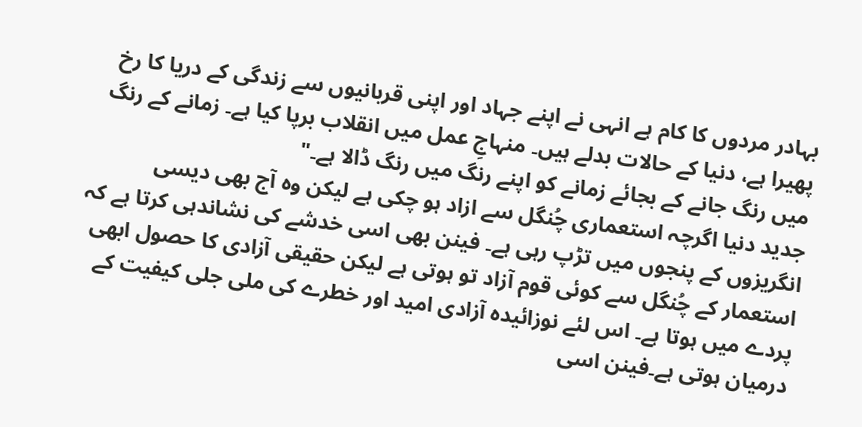بہادر مردوں کا کام ہے انہی نے اپنے جہاد اور اپنی قربانیوں سے زندگی کے دریا کا رخ پھیرا ہے، دنیا کے حالات بدلے ہیں۔ منہاجِ عمل میں انقلاب برپا کیا ہے۔ زمانے کے رنگ میں رنگ جانے کے بجائے زمانے کو اپنے رنگ میں رنگ ڈالا ہے۔"
جدید دنیا اگرچہ استعماری چُنگل سے ازاد ہو چکی ہے لیکن وہ آج بھی دیسی انگریزوں کے پنجوں میں تڑپ رہی ہے۔ فینن بھی اسی خدشے کی نشاندہی کرتا ہے کہ استعمار کے چُنگل سے کوئی قوم آزاد تو ہوتی ہے لیکن حقیقی آزادی کا حصول ابھی پردے میں ہوتا ہے۔ اس لئے نوزائیدہ آزادی امید اور خطرے کی ملی جلی کیفیت کے درمیان ہوتی ہے۔فینن اسی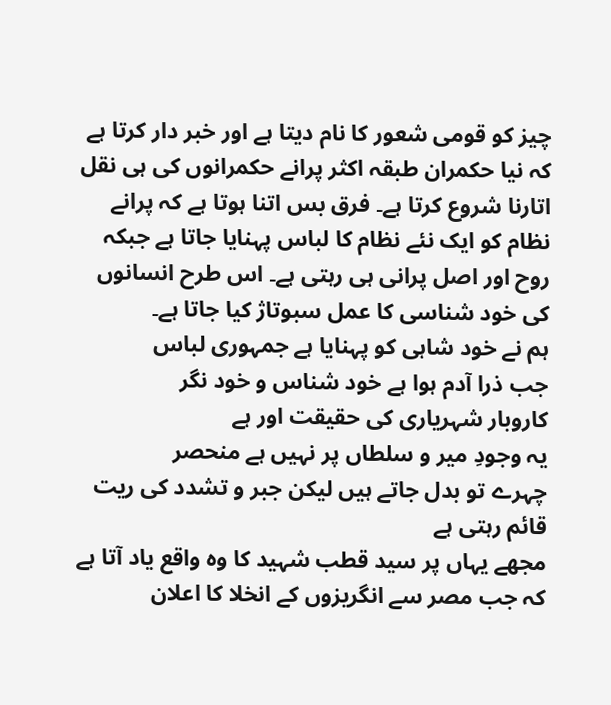چیز کو قومی شعور کا نام دیتا ہے اور خبر دار کرتا ہے کہ نیا حکمران طبقہ اکثر پرانے حکمرانوں کی ہی نقل اتارنا شروع کرتا ہے۔ فرق بس اتنا ہوتا ہے کہ پرانے نظام کو ایک نئے نظام کا لباس پہنایا جاتا ہے جبکہ روح اور اصل پرانی ہی رہتی ہے۔ اس طرح انسانوں کی خود شناسی کا عمل سبوتاژ کیا جاتا ہے۔
ہم نے خود شاہی کو پہنایا ہے جمہوری لباس
جب ذرا آدم ہوا ہے خود شناس و خود نگر
کاروبار شہریاری کی حقیقت اور ہے
یہ وجودِ میر و سلطاں پر نہیں ہے منحصر
چہرے تو بدل جاتے ہیں لیکن جبر و تشدد کی ریت قائم رہتی ہے
مجھے یہاں پر سید قطب شہید کا وہ واقع یاد آتا ہے کہ جب مصر سے انگریزوں کے انخلا کا اعلان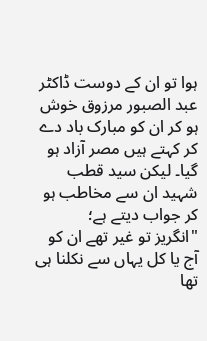ہوا تو ان کے دوست ڈاکٹر عبد الصبور مرزوق خوش ہو کر ان کو مبارک باد دے کر کہتے ہیں مصر آزاد ہو گیا۔ لیکن سید قطب شہید ان سے مخاطب ہو کر جواب دیتے ہے؛
"انگریز تو غیر تھے ان کو آج یا کل یہاں سے نکلنا ہی تھا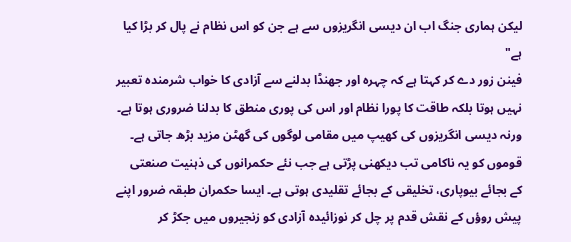لیکن ہماری جنگ اب ان دیسی انگریزوں سے ہے جن کو اس نظام نے پال کر بڑا کیا ہے"
فینن زور دے کر کہتا ہے کہ چہرہ اور جھنڈا بدلنے سے آزادی کا خواب شرمندہ تعبیر نہیں ہوتا بلکہ طاقت کا پورا نظام اور اس کی پوری منطق کا بدلنا ضروری ہوتا ہے۔ ورنہ دیسی انگریزوں کی کھیپ میں مقامی لوگوں کی گھٹن مزید بڑھ جاتی ہے۔ قوموں کو یہ ناکامی تب دیکھنی پڑتی ہے جب نئے حکمرانوں کی ذہنیت صنعتی کے بجائے بیوپاری، تخلیقی کے بجائے تقلیدی ہوتی ہے۔ ایسا حکمران طبقہ ضرور اپنے پیش روؤں کے نقش قدم پر چل کر نوزائیدہ آزادی کو زنجیروں میں جکڑ کر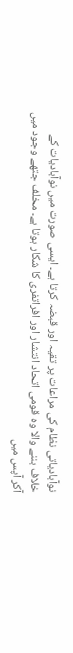نوآبادیاتی نظام کی مراعات پر تقیہ اور قبضہ کرتا ہے۔ ایسی صورت میں نوآبادیات کے خلاف بننے والا وہ قومی اتحاد انتشار اور افراتفری کا شکار ہوتا ہے۔ مخلف جتھے وجود میں آکر آپس میں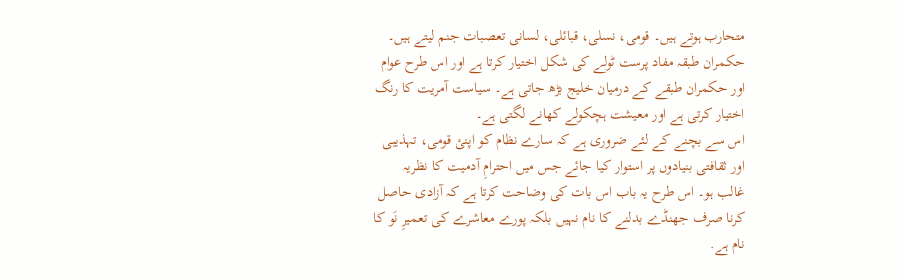متحارب ہوتے ہیں۔ قومی، نسلی، قبائلی، لسانی تعصبات جنم لیتے ہیں۔ حکمران طبقہ مفاد پرست ٹولے کی شکل اختیار کرتا ہے اور اس طرح عوام اور حکمران طبقے کے درمیان خلیج بڑھ جاتی ہے۔ سیاست آمریت کا رنگ اختیار کرتی ہے اور معیشت ہچکولے کھانے لگتی ہے۔
اس سے بچنے کے لئے ضروری ہے کہ سارے نظام کو اپنئ قومی، تہذیبی اور ثقافتی بنیادوں پر استوار کیا جائے جس میں احترامِ آدمیت کا نظریہ غالب ہو۔ اس طرح یہ باب اس بات کی وضاحت کرتا ہے کہ آزادی حاصل کرنا صرف جھنڈے بدلنے کا نام نہیں بلکہ پورے معاشرے کی تعمیرِ نَو کا نام ہے.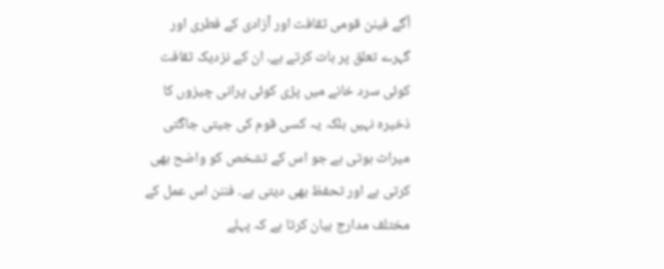آگے فینن قومی ثقافت اور آزادی کے فطری اور گہرے تعلق پر بات کرتے ہے۔ ان کے نزدیک ثقافت کوئی سرد خانے میں پڑی کوئی پرانی چیزوں کا ذخیرہ نہیں بلکہ یہ کسی قوم کی جیتی جاگتی میراث ہوتی ہے جو اس کے تشخص کو واضح بھی کرتی ہے اور تحفظ بھی دیتی ہے۔ فننن اس عمل کے مختلف مدارج بیان کرتا ہے کہ پہلے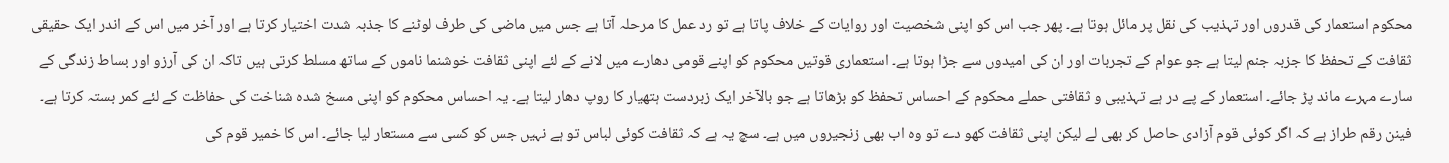محکوم استعمار کی قدروں اور تہذیب کی نقل پر مائل ہوتا ہے۔ پھر جب اس کو اپنی شخصیت اور روایات کے خلاف پاتا ہے تو رد عمل کا مرحلہ آتا ہے جس میں ماضی کی طرف لوٹنے کا جذبہ شدت اختیار کرتا ہے اور آخر میں اس کے اندر ایک حقیقی ثقافت کے تحفظ کا جزبہ جنم لیتا ہے جو عوام کے تجربات اور ان کی امیدوں سے جڑا ہوتا ہے۔ استعماری قوتیں محکوم کو اپنے قومی دھارے میں لانے کے لئے اپنی ثقافت خوشنما ناموں کے ساتھ مسلط کرتی ہیں تاکہ ان کی آرزو اور بساط زندگی کے سارے مہرے ماند پڑ جائے۔ استعمار کے پے در ہے تہذیبی و ثقافتی حملے محکوم کے احساس تحفظ کو بڑھاتا ہے جو بالآخر ایک زبردست ہتھیار کا روپ دھار لیتا ہے۔ یہ احساس محکوم کو اپنی مسخ شدہ شناخت کی حفاظت کے لئے کمر بستہ کرتا ہے۔ فینن رقم طراز ہے کہ اگر کوئی قوم آزادی حاصل کر بھی لے لیکن اپنی ثقافت کھو دے تو وہ اب بھی زنجیروں میں ہے۔ سچ یہ ہے کہ ثقافت کوئی لباس تو ہے نہیں جس کو کسی سے مستعار لیا جائے۔ اس کا خمیر قوم کی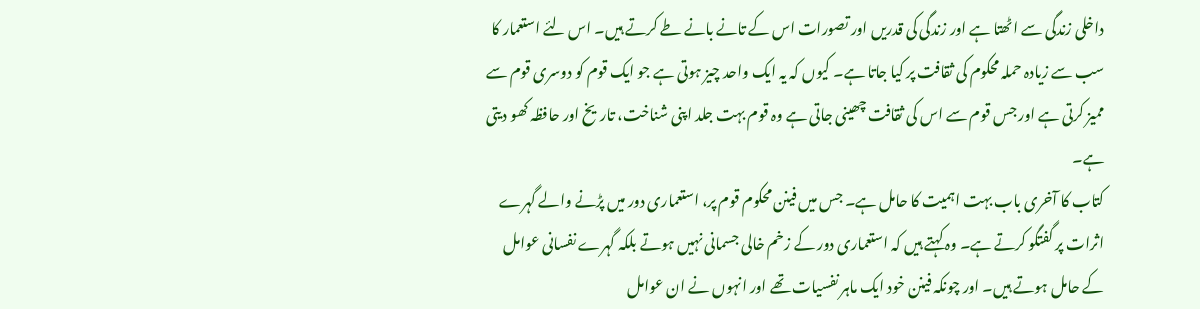داخلی زندگی سے اٹھتا ہے اور زندگی کی قدریں اور تصورات اس کے تانے بانے طے کرتے ہیں۔ اس لئے استعمار کا سب سے زیادہ حملہ محکوم کی ثقافت پر کیا جاتا ہے۔ کیوں کہ یہ ایک واحد چیز ہوتی ہے جو ایک قوم کو دوسری قوم سے ممیز کرتی ہے اور جس قوم سے اس کی ثقافت چھینی جاتی ہے وہ قوم بہت جلد اپنی شناخت، تاریخ اور حافظہ کھو دیتی ہے۔
کتاب کا آخری باب بہت اہمیت کا حامل ہے۔ جس میں فینن محکوم قوم پر، استعماری دور میں پڑنے والے گہرے اثرات پر گفتگو کرتے ہے۔ وہ کہتے ہیں کہ استعماری دور کے زخم خالی جسمانی نہیں ہوتے بلکہ گہرے نفسانی عوامل کے حامل ہوتے ہیں۔ اور چونکہ فینن خود ایک ماہر نفسیات تھے اور انہوں نے ان عوامل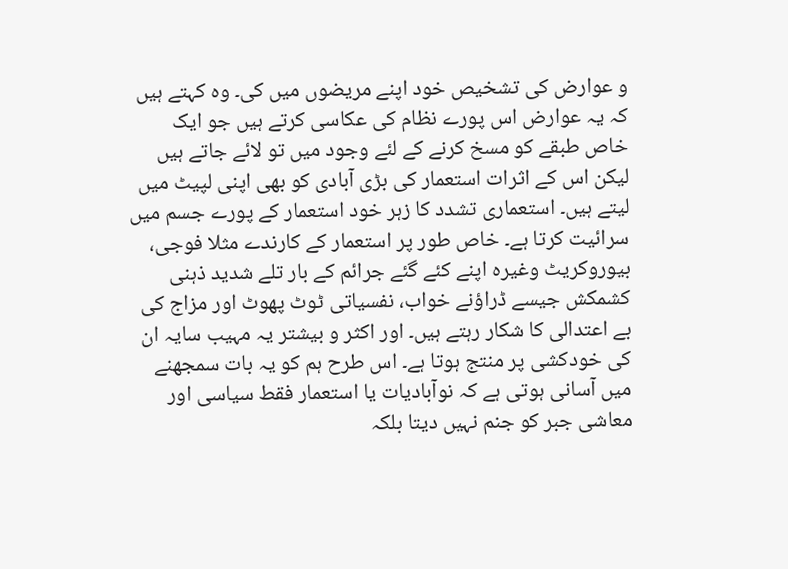و عوارض کی تشخیص خود اپنے مریضوں میں کی۔ وہ کہتے ہیں کہ یہ عوارض اس پورے نظام کی عکاسی کرتے ہیں جو ایک خاص طبقے کو مسخ کرنے کے لئے وجود میں تو لائے جاتے ہیں لیکن اس کے اثرات استعمار کی بڑی آبادی کو بھی اپنی لپیٹ میں لیتے ہیں۔ استعماری تشدد کا زہر خود استعمار کے پورے جسم میں سرائیت کرتا ہے۔ خاص طور پر استعمار کے کارندے مثلا فوجی، بیوروکریٹ وغیرہ اپنے کئے گئے جرائم کے بار تلے شدید ذہنی کشمکش جیسے ڈراؤنے خواب، نفسیاتی ٹوٹ پھوٹ اور مزاج کی بے اعتدالی کا شکار رہتے ہیں۔ اور اکثر و بیشتر یہ مہیب سایہ ان کی خودکشی پر منتج ہوتا ہے۔ اس طرح ہم کو یہ بات سمجھنے میں آسانی ہوتی ہے کہ نوآبادیات یا استعمار فقط سیاسی اور معاشی جبر کو جنم نہیں دیتا بلکہ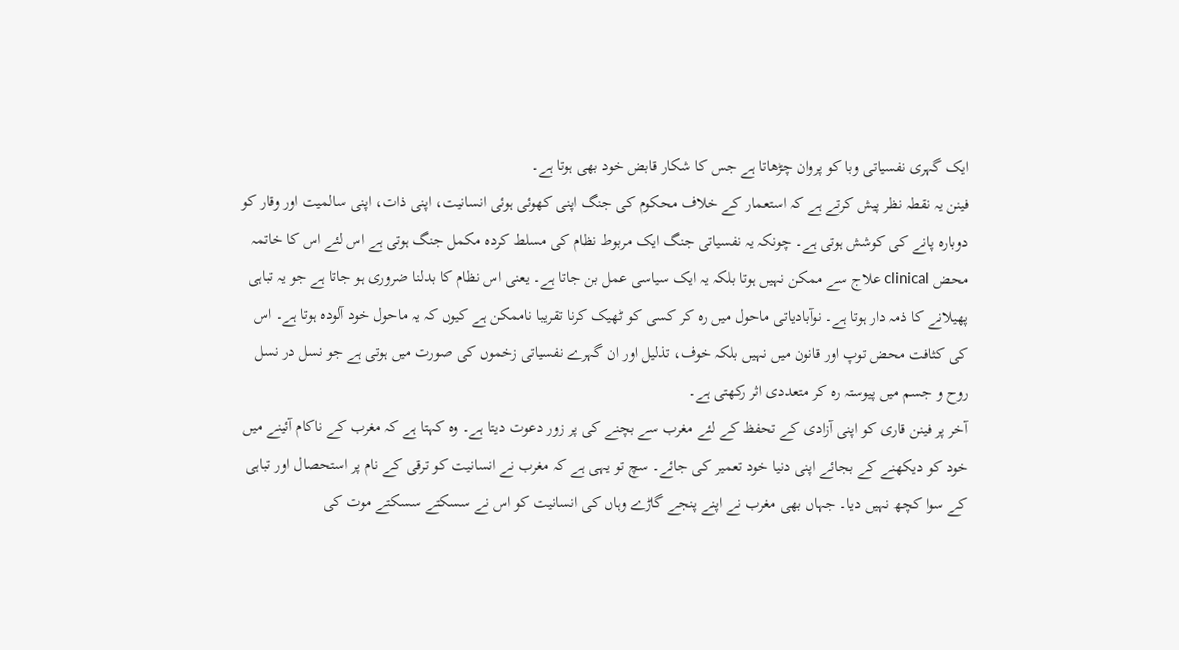ایک گہری نفسیاتی وبا کو پروان چڑھاتا ہے جس کا شکار قابض خود بھی ہوتا ہے۔
فینن یہ نقطہ نظر پیش کرتے ہے کہ استعمار کے خلاف محکوم کی جنگ اپنی کھوئی ہوئی انسانیت، اپنی ذات، اپنی سالمیت اور وقار کو دوبارہ پانے کی کوشش ہوتی ہے۔ چونکہ یہ نفسیاتی جنگ ایک مربوط نظام کی مسلط کردہ مکمل جنگ ہوتی ہے اس لئے اس کا خاتمہ محض clinical علاج سے ممکن نہیں ہوتا بلکہ یہ ایک سیاسی عمل بن جاتا ہے۔ یعنی اس نظام کا بدلنا ضروری ہو جاتا ہے جو یہ تباہی پھیلانے کا ذمہ دار ہوتا ہے۔ نوآبادیاتی ماحول میں رہ کر کسی کو ٹھیک کرنا تقریبا ناممکن ہے کیوں کہ یہ ماحول خود آلودہ ہوتا ہے۔ اس کی کثافت محض توپ اور قانون میں نہیں بلکہ خوف، تذلیل اور ان گہرے نفسیاتی زخموں کی صورت میں ہوتی ہے جو نسل در نسل روح و جسم میں پیوستہ رہ کر متعددی اثر رکھتی ہے۔
آخر پر فینن قاری کو اپنی آزادی کے تحفظ کے لئے مغرب سے بچنے کی پر زور دعوت دیتا ہے۔ وہ کہتا ہے کہ مغرب کے ناکام آئینے میں خود کو دیکھنے کے بجائے اپنی دنیا خود تعمیر کی جائے۔ سچ تو یہی ہے کہ مغرب نے انسانیت کو ترقی کے نام پر استحصال اور تباہی کے سوا کچھ نہیں دیا۔ جہاں بھی مغرب نے اپنے پنجے گاڑے وہاں کی انسانیت کو اس نے سسکتے سسکتے موت کی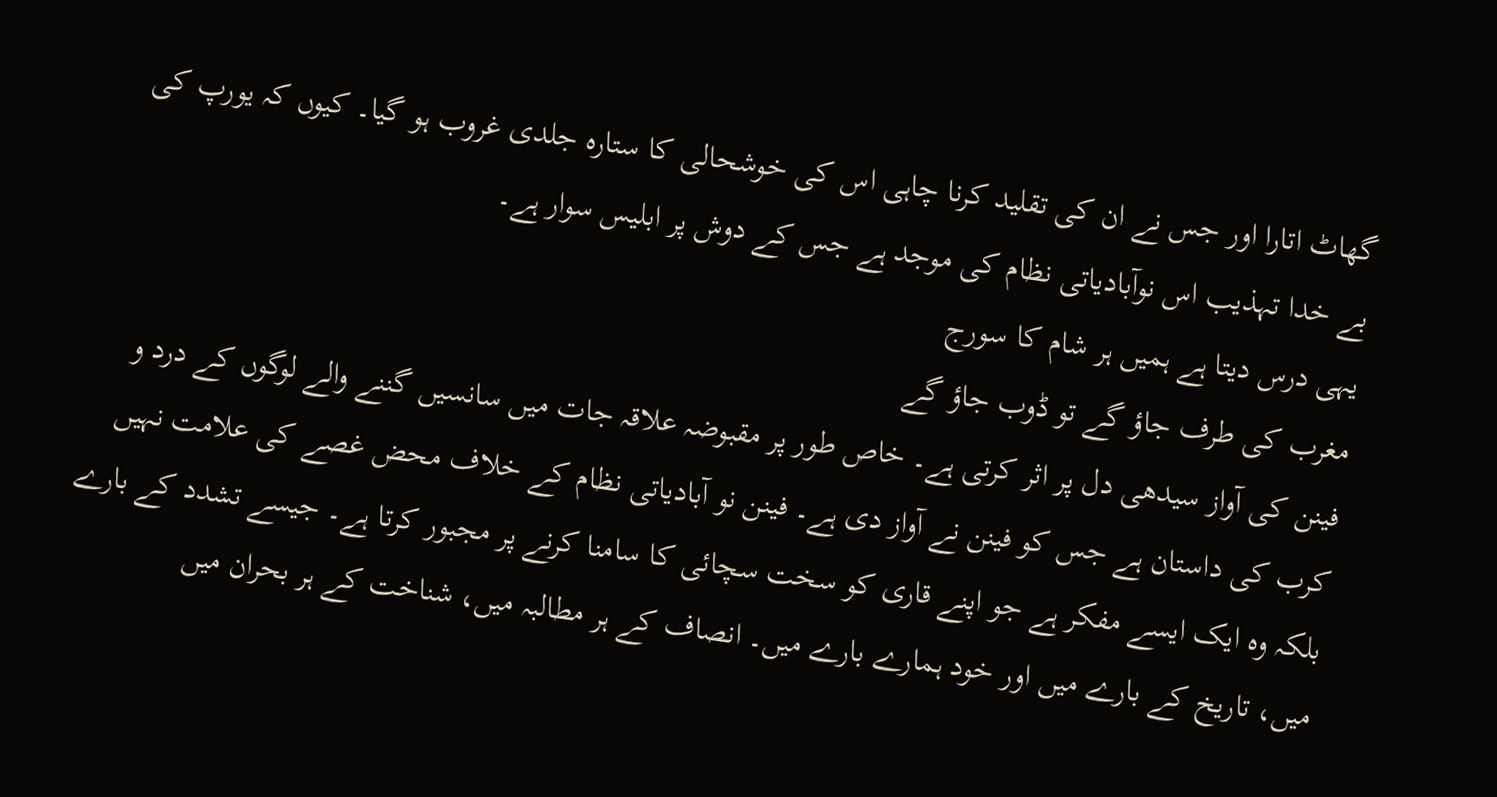گھاٹ اتارا اور جس نے ان کی تقلید کرنا چاہی اس کی خوشحالی کا ستارہ جلدی غروب ہو گیا۔ کیوں کہ یورپ کی بے خدا تہذیب اس نوآبادیاتی نظام کی موجد ہے جس کے دوش پر ابلیس سوار ہے۔
یہی درس دیتا ہے ہمیں ہر شام کا سورج
مغرب کی طرف جاؤ گے تو ڈوب جاؤ گے
فینن کی آواز سیدھی دل پر اثر کرتی ہے۔ خاص طور پر مقبوضہ علاقہ جات میں سانسیں گننے والے لوگوں کے درد و کرب کی داستان ہے جس کو فینن نے آواز دی ہے۔ فینن نو آبادیاتی نظام کے خلاف محض غصے کی علامت نہیں بلکہ وہ ایک ایسے مفکر ہے جو اپنے قاری کو سخت سچائی کا سامنا کرنے پر مجبور کرتا ہے۔ جیسے تشدد کے بارے میں، تاریخ کے بارے میں اور خود ہمارے بارے میں۔ انصاف کے ہر مطالبہ میں، شناخت کے ہر بحران میں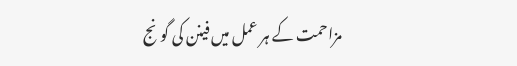مزاحمت کے ہر عمل میں فینن کی گونج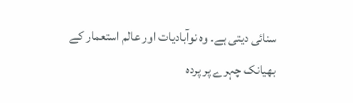سنائی دیتی ہے۔ وہ نوآبادیات اور عالم استعمار کے بھیانک چہرے پر پردہ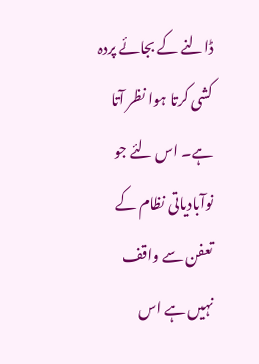ڈالنے کے بجائے پردہ کشی کرتا ہوا نظر آتا ہے۔ اس لئے جو نوآبادیاتی نظام کے تعفن سے واقف نہیں ہے اس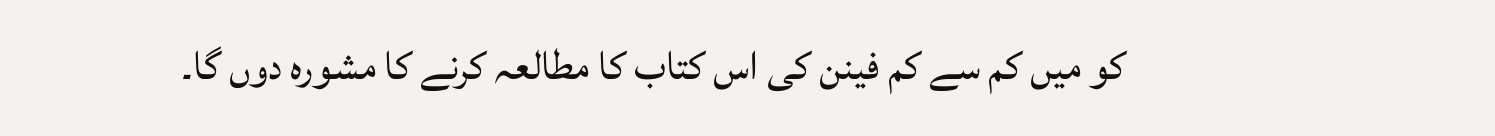کو میں کم سے کم فینن کی اس کتاب کا مطالعہ کرنے کا مشورہ دوں گا۔